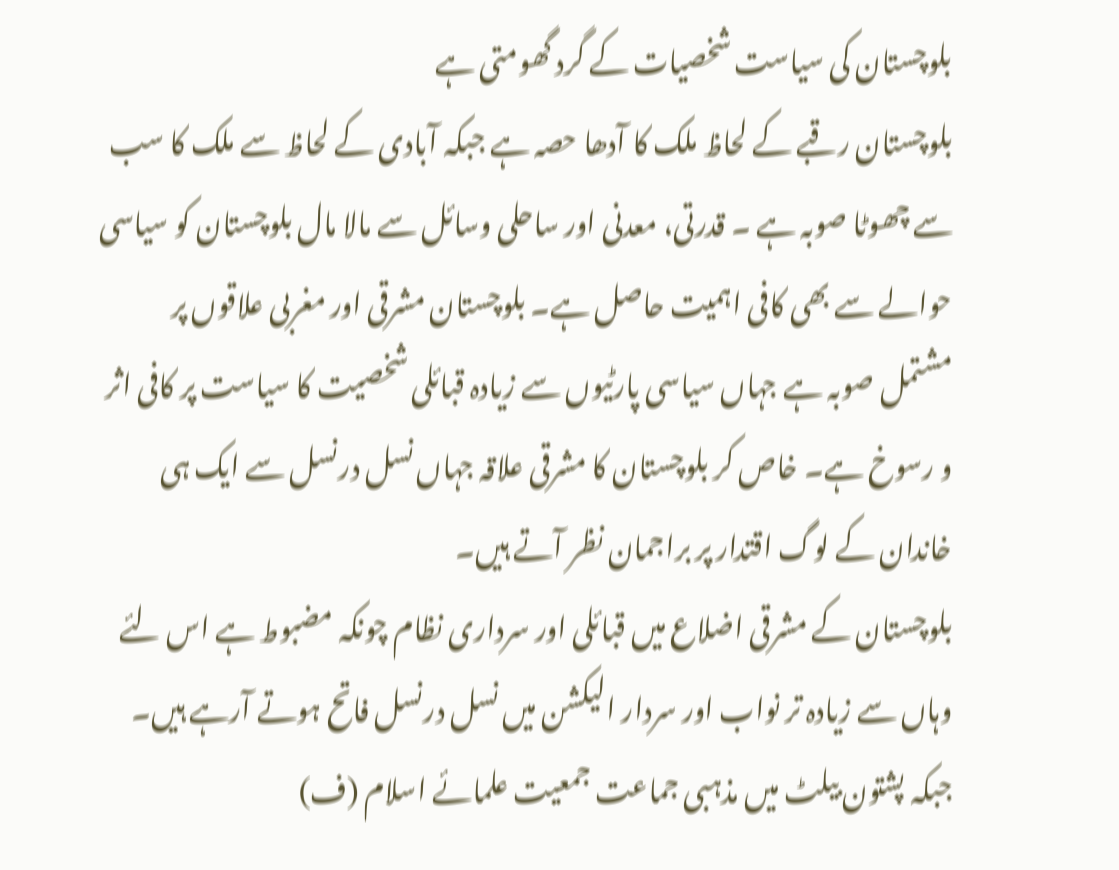بلوچستان کی سیاست شخصیات کے گرد گھومتی ہے
بلوچستان رقبے کے لحاظ ملک کا آدھا حصہ ہے جبکہ آبادی کے لحاظ سے ملک کا سب سے چھوٹا صوبہ ہے ۔ قدرتی، معدنی اور ساحلی وسائل سے مالا مال بلوچستان کو سیاسی حوالے سے بھی کافی اہمیت حاصل ہے۔ بلوچستان مشرقی اور مغربی علاقوں پر مشتمل صوبہ ہے جہاں سیاسی پارٹیوں سے زیادہ قبائلی شخصیت کا سیاست پر کافی اثر و رسوخ ہے۔ خاص کر بلوچستان کا مشرقی علاقہ جہاں نسل درنسل سے ایک ہی خاندان کے لوگ اقتدار پر براجمان نظر آتے ہیں۔
بلوچستان کے مشرقی اضلاع میں قبائلی اور سرداری نظام چونکہ مضبوط ہے اس لئے وہاں سے زیادہ تر نواب اور سردار الیکشن میں نسل درنسل فاتح ہوتے آرہے ہیں۔ جبکہ پشتون بیلٹ میں مذہبی جماعت جمعیت علمائے اسلام (ف)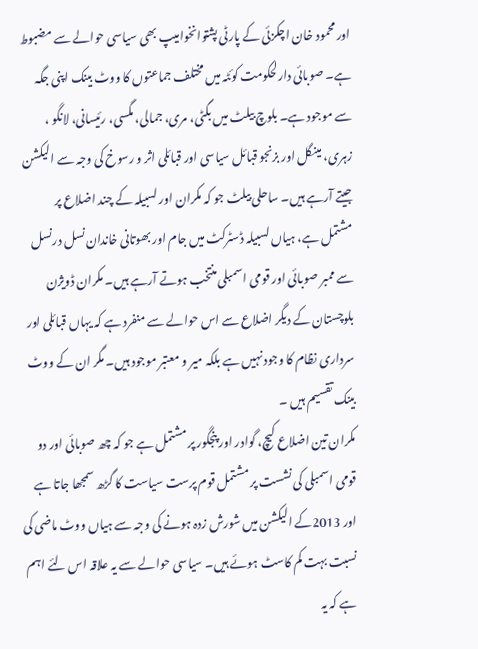اور محمود خان اچکزئی کے پارٹی پشتوانخوامیپ بھی سیاسی حوالے سے مضبوط ہے۔ صوبائی دارلحکومت کوئٹہ میں مختلف جماعتوں کا ووٹ بینک اپنی جگہ سے موجود ہے۔ بلوچ بیلٹ میں بگٹی، مری، جمالی، مگسی، رئیسانی، لانگو ، زہری، مینگل اور بزنجو قبائل سیاسی اور قبائلی اثر و رسوخ کی وجہ سے الیکشن جیتے آرہے ہیں۔ ساحلی بیلٹ جو کہ مکران اور لسبیلہ کے چند اضلاع پر مشتمل ہے، ہیاں لسبیلہ ڈسٹرکٹ میں جام اور بھوتانی خاندان نسل درنسل سے ممبر صوبائی اور قومی اسمبلی منتخب ہوتے آرہے ہیں۔ مکران ڈویژن بلوچستان کے دیگر اضلاع سے اس حوالے سے منفرد ہے کہ یہاں قبائلی اور سرداری نظام کا وجود نہیں ہے بلکہ میر و معتبر موجود ہیں۔ مگر ان کے ووٹ بینک تقسیم ہیں ۔
مکران تین اضلاع کیچ، گوادر اور پنجگور پر مشتمل ہے جو کہ چھ صوبائی اور دو قومی اسمبلی کی نشست پر مشتمل قوم پرست سیاست کا گڑھ سمجھا جاتا ہے اور 2013کے الیکشن میں شورش زدہ ہونے کی وجہ سے ہیاں ووٹ ماضی کی نسبت بہت کم کاسٹ ہوئے ہیں۔ سیاسی حوالے سے یہ علاقہ اس لئے اہم ہے کہ یہ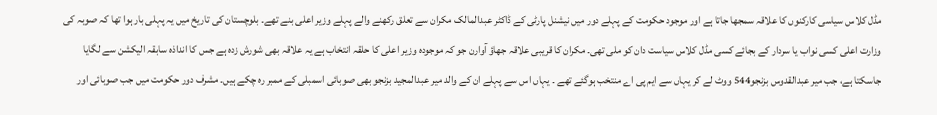مڈل کلاس سیاسی کارکنوں کا علاقہ سمجھا جاتا ہے اور موجود حکومت کے پہلے دور میں نیشنل پارٹی کے ڈاکٹر عبدالمالک مکران سے تعلق رکھنے والے پہلے وزیر اعلی بنے تھے۔ بلوچستان کی تاریخ میں یہ پہلی بار ہوا تھا کہ صوبہ کی وزارت اعلی کسی نواب یا سردار کے بجائے کسی مڈل کلاس سیاست دان کو ملی تھی۔ مکران کا قریبی علاقہ جھاؤ آوارن جو کہ موجودہ وزیر اعلی کا حلقہ انتخاب ہے یہ علاقہ بھی شورش زدہ ہے جس کا انداذہ سابقہ الیکشن سے لگایا جاسکتا ہے، جب میر عبدالقدوس بزنجو544 ووٹ لے کر یہاں سے ایم پی اے منتخب ہوگئے تھے ۔ یہاں اس سے پہلے ان کے والد میر عبدالمجید بزنجو بھی صوبائی اسمبلی کے ممبر رہ چکے ہیں۔ مشرف دور حکومت میں جب صوبائی اور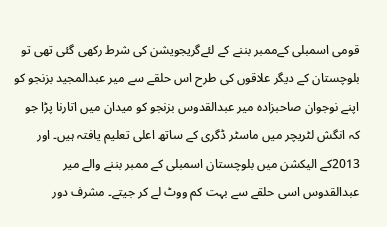قومی اسمبلی کےممبر بننے کے لئےگریجویشن کی شرط رکھی گئی تھی تو بلوچستان کے دیگر علاقوں کی طرح اس حلقے سے میر عبدالمجید بزنجو کو اپنے نوجوان صاحبزادہ میر عبدالقدوس بزنجو کو میدان میں اتارنا پڑا جو کہ انگش لٹریچر میں ماسٹر ڈگری کے ساتھ اعلی تعلیم یافتہ ہیں۔ اور 2013کے الیکشن میں بلوچستان اسمبلی کے ممبر بننے والے میر عبدالقدوس اسی حلقے سے بہت کم ووٹ لے کر جیتے۔ مشرف دور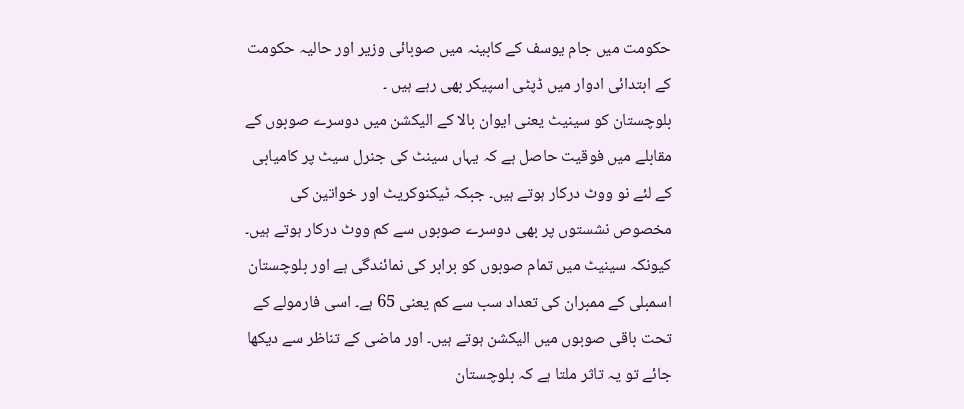حکومت میں جام یوسف کے کابینہ میں صوبائی وزیر اور حالیہ حکومت کے ابتدائی ادوار میں ڈپٹی اسپیکر بھی رہے ہیں ۔
بلوچستان کو سینیٹ یعنی ایوان بالا کے الیکشن میں دوسرے صوبوں کے مقابلے میں فوقیت حاصل ہے کہ یہاں سینٹ کی جنرل سیٹ پر کامیابی کے لئے نو ووٹ درکار ہوتے ہیں۔ جبکہ ٹیکنوکریٹ اور خواتین کی مخصوص نشستوں پر بھی دوسرے صوبوں سے کم ووٹ درکار ہوتے ہیں۔ کیونکہ سینیٹ میں تمام صوبوں کو برابر کی نمائندگی ہے اور بلوچستان اسمبلی کے ممبران کی تعداد سب سے کم یعنی 65 ہے۔ اسی فارمولے کے تحت باقی صوبوں میں الیکشن ہوتے ہیں۔ اور ماضی کے تناظر سے دیکھا جائے تو یہ تاثر ملتا ہے کہ بلوچستان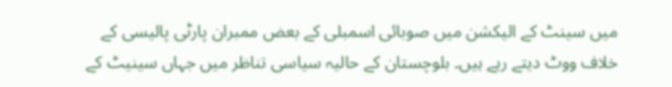میں سینٹ کے الیکشن میں صوبائی اسمبلی کے بعض ممبران پارٹی پالیسی کے خلاف ووٹ دیتے رہے ہیں۔ بلوچستان کے حالیہ سیاسی تناظر میں جہاں سینیٹ کے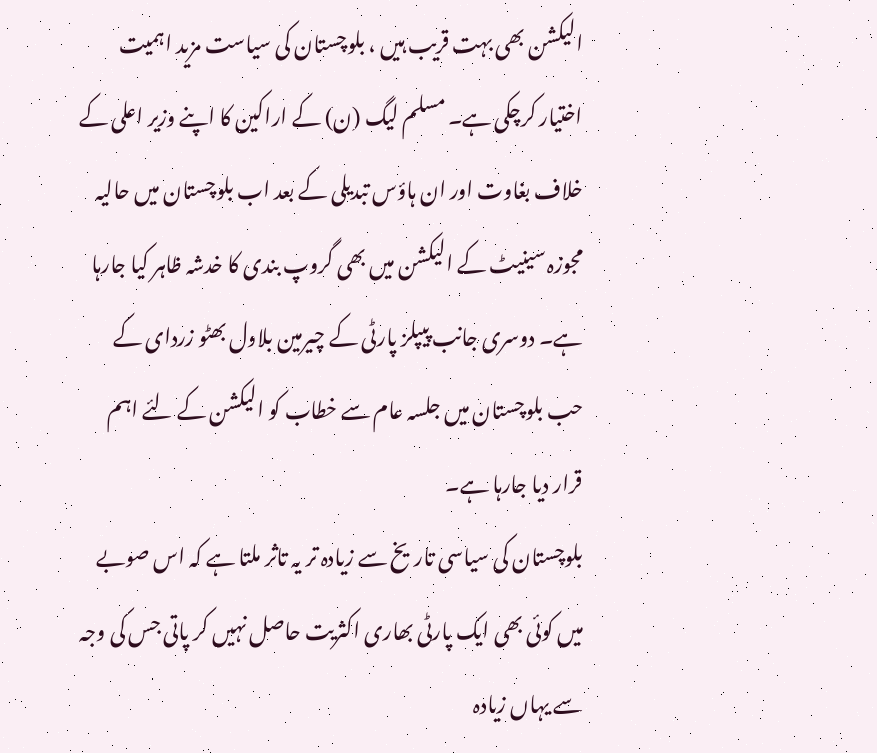الیکشن بھی بہت قریب ہیں ، بلوچستان کی سیاست مزید اہمیت اختیار کرچکی ہے۔ مسلم لیگ (ن) کے اراکین کا اپنے وزیر اعلی کے خلاف بغاوت اور ان ہاؤس تبدیلی کے بعد اب بلوچستان میں حالیہ مجوزہ سینیٹ کے الیکشن میں بھی گروپ بندی کا خدشہ ظاہر کیا جارہا ہے۔ دوسری جانب پیپلز پارٹی کے چیرمین بلاول بھٹو زردای کے حب بلوچستان میں جلسہ عام سے خطاب کو الیکشن کے لئے اہم قرار دیا جارہا ہے۔
بلوچستان کی سیاسی تاریخ سے زیادہ تر یہ تاثر ملتا ہے کہ اس صوبے میں کوئی بھی ایک پارٹی بھاری اکثریت حاصل نہیں کر پاتی جس کی وجہ سے یہاں زیادہ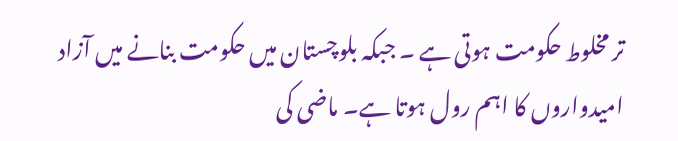تر مخلوط حکومت ہوتی ہے ۔ جبکہ بلوچستان میں حکومت بنانے میں آزاد امیدواروں کا اہم رول ہوتا ہے۔ ماضی کی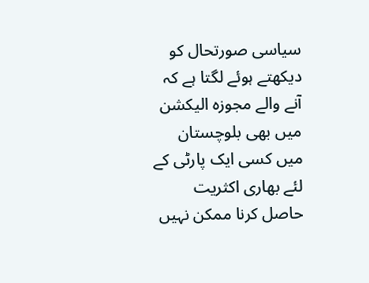سیاسی صورتحال کو دیکھتے ہوئے لگتا ہے کہ آنے والے مجوزہ الیکشن میں بھی بلوچستان میں کسی ایک پارٹی کے لئے بھاری اکثریت حاصل کرنا ممکن نہیں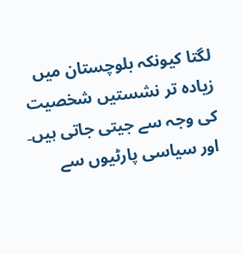لگتا کیونکہ بلوچستان میں زیادہ تر نشستیں شخصیت کی وجہ سے جیتی جاتی ہیں۔ اور سیاسی پارٹیوں سے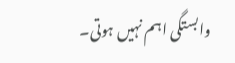وابستگی اہم نہیں ہوتی۔